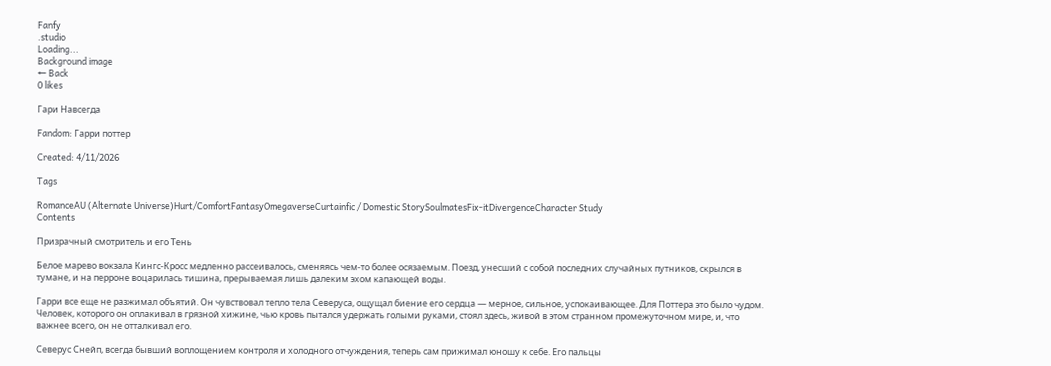Fanfy
.studio
Loading...
Background image
← Back
0 likes

Гари Навсегда

Fandom: Гарри поттер

Created: 4/11/2026

Tags

RomanceAU (Alternate Universe)Hurt/ComfortFantasyOmegaverseCurtainfic / Domestic StorySoulmatesFix-itDivergenceCharacter Study
Contents

Призрачный смотритель и его Тень

Белое марево вокзала Кингс-Кросс медленно рассеивалось, сменяясь чем-то более осязаемым. Поезд, унесший с собой последних случайных путников, скрылся в тумане, и на перроне воцарилась тишина, прерываемая лишь далеким эхом капающей воды.

Гарри все еще не разжимал объятий. Он чувствовал тепло тела Северуса, ощущал биение его сердца — мерное, сильное, успокаивающее. Для Поттера это было чудом. Человек, которого он оплакивал в грязной хижине, чью кровь пытался удержать голыми руками, стоял здесь, живой в этом странном промежуточном мире, и, что важнее всего, он не отталкивал его.

Северус Снейп, всегда бывший воплощением контроля и холодного отчуждения, теперь сам прижимал юношу к себе. Его пальцы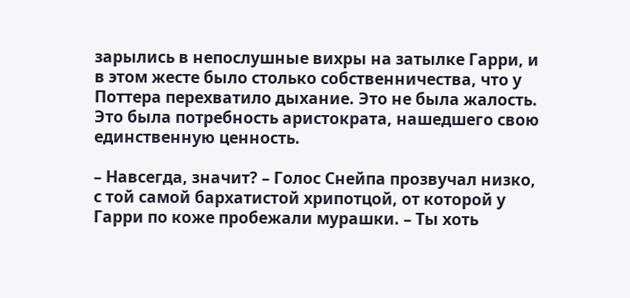зарылись в непослушные вихры на затылке Гарри, и в этом жесте было столько собственничества, что у Поттера перехватило дыхание. Это не была жалость. Это была потребность аристократа, нашедшего свою единственную ценность.

– Навсегда, значит? – Голос Снейпа прозвучал низко, с той самой бархатистой хрипотцой, от которой у Гарри по коже пробежали мурашки. – Ты хоть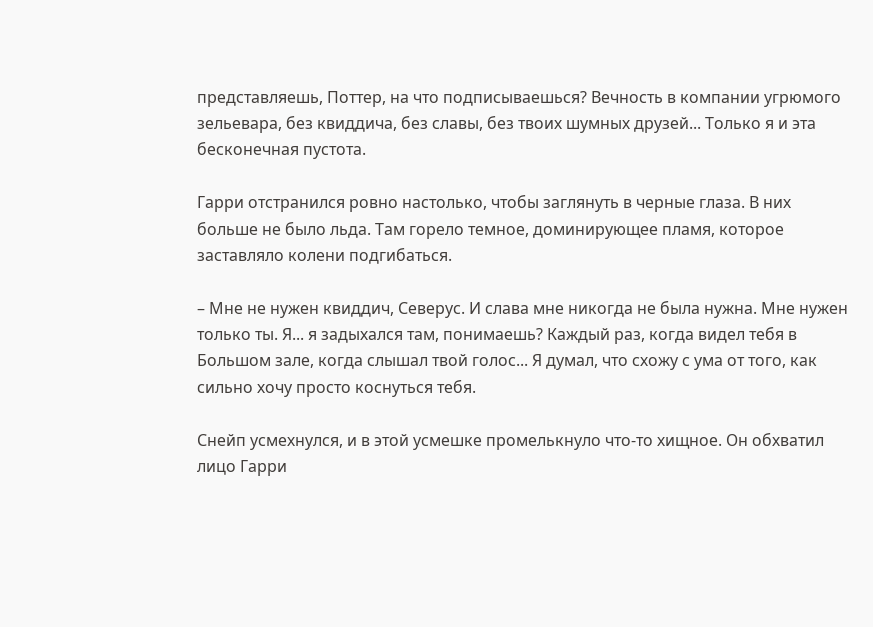представляешь, Поттер, на что подписываешься? Вечность в компании угрюмого зельевара, без квиддича, без славы, без твоих шумных друзей... Только я и эта бесконечная пустота.

Гарри отстранился ровно настолько, чтобы заглянуть в черные глаза. В них больше не было льда. Там горело темное, доминирующее пламя, которое заставляло колени подгибаться.

– Мне не нужен квиддич, Северус. И слава мне никогда не была нужна. Мне нужен только ты. Я... я задыхался там, понимаешь? Каждый раз, когда видел тебя в Большом зале, когда слышал твой голос... Я думал, что схожу с ума от того, как сильно хочу просто коснуться тебя.

Снейп усмехнулся, и в этой усмешке промелькнуло что-то хищное. Он обхватил лицо Гарри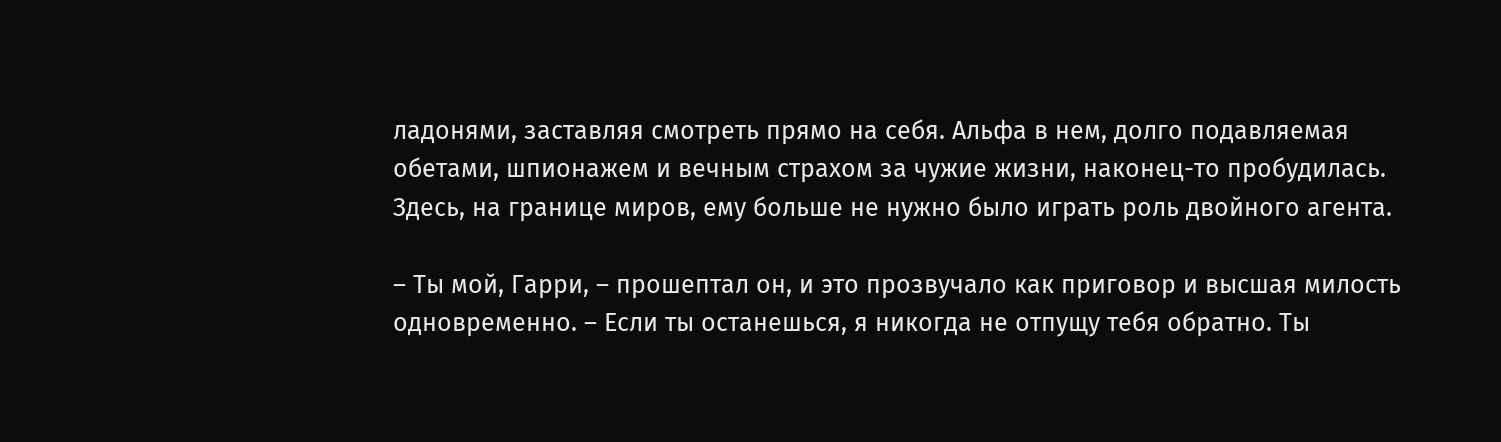ладонями, заставляя смотреть прямо на себя. Альфа в нем, долго подавляемая обетами, шпионажем и вечным страхом за чужие жизни, наконец-то пробудилась. Здесь, на границе миров, ему больше не нужно было играть роль двойного агента.

– Ты мой, Гарри, – прошептал он, и это прозвучало как приговор и высшая милость одновременно. – Если ты останешься, я никогда не отпущу тебя обратно. Ты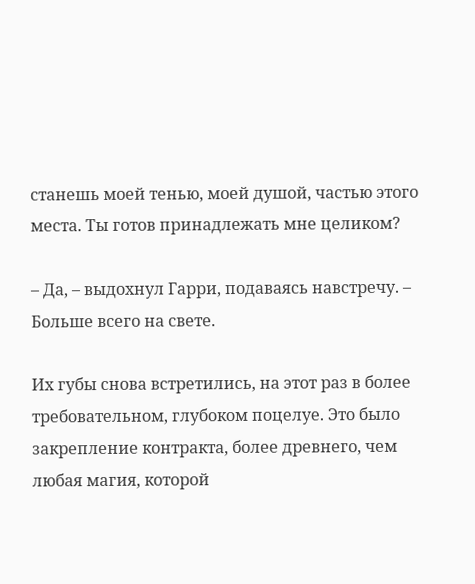станешь моей тенью, моей душой, частью этого места. Ты готов принадлежать мне целиком?

– Да, – выдохнул Гарри, подаваясь навстречу. – Больше всего на свете.

Их губы снова встретились, на этот раз в более требовательном, глубоком поцелуе. Это было закрепление контракта, более древнего, чем любая магия, которой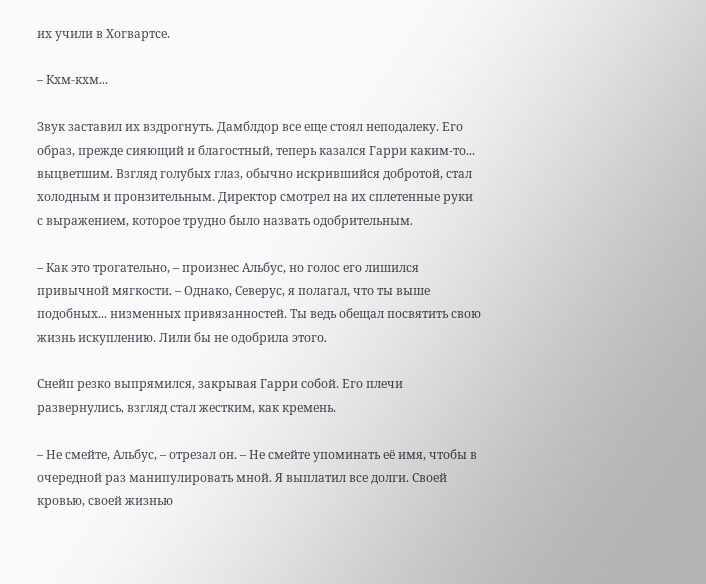их учили в Хогвартсе.

– Кхм-кхм...

Звук заставил их вздрогнуть. Дамблдор все еще стоял неподалеку. Его образ, прежде сияющий и благостный, теперь казался Гарри каким-то... выцветшим. Взгляд голубых глаз, обычно искрившийся добротой, стал холодным и пронзительным. Директор смотрел на их сплетенные руки с выражением, которое трудно было назвать одобрительным.

– Как это трогательно, – произнес Альбус, но голос его лишился привычной мягкости. – Однако, Северус, я полагал, что ты выше подобных... низменных привязанностей. Ты ведь обещал посвятить свою жизнь искуплению. Лили бы не одобрила этого.

Снейп резко выпрямился, закрывая Гарри собой. Его плечи развернулись, взгляд стал жестким, как кремень.

– Не смейте, Альбус, – отрезал он. – Не смейте упоминать её имя, чтобы в очередной раз манипулировать мной. Я выплатил все долги. Своей кровью, своей жизнью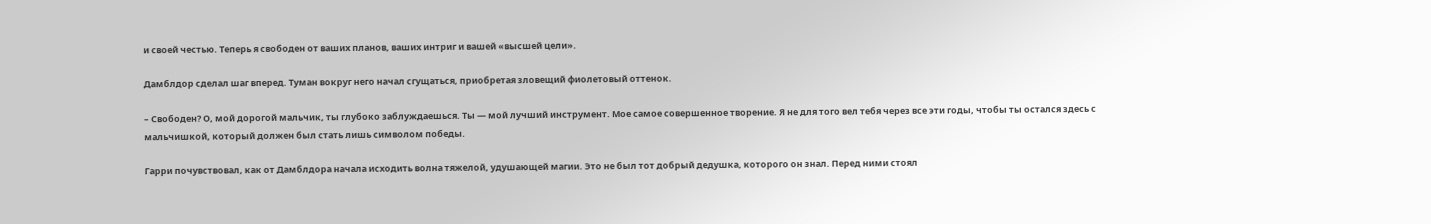и своей честью. Теперь я свободен от ваших планов, ваших интриг и вашей «высшей цели».

Дамблдор сделал шаг вперед. Туман вокруг него начал сгущаться, приобретая зловещий фиолетовый оттенок.

– Свободен? О, мой дорогой мальчик, ты глубоко заблуждаешься. Ты — мой лучший инструмент. Мое самое совершенное творение. Я не для того вел тебя через все эти годы, чтобы ты остался здесь с мальчишкой, который должен был стать лишь символом победы.

Гарри почувствовал, как от Дамблдора начала исходить волна тяжелой, удушающей магии. Это не был тот добрый дедушка, которого он знал. Перед ними стоял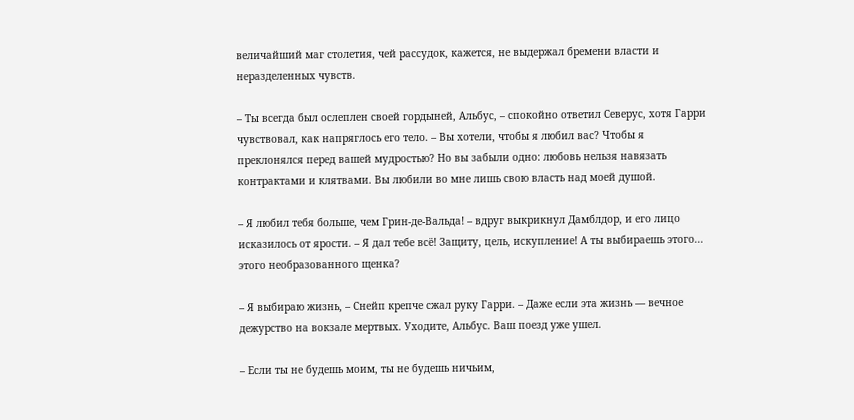величайший маг столетия, чей рассудок, кажется, не выдержал бремени власти и неразделенных чувств.

– Ты всегда был ослеплен своей гордыней, Альбус, – спокойно ответил Северус, хотя Гарри чувствовал, как напряглось его тело. – Вы хотели, чтобы я любил вас? Чтобы я преклонялся перед вашей мудростью? Но вы забыли одно: любовь нельзя навязать контрактами и клятвами. Вы любили во мне лишь свою власть над моей душой.

– Я любил тебя больше, чем Грин-де-Вальда! – вдруг выкрикнул Дамблдор, и его лицо исказилось от ярости. – Я дал тебе всё! Защиту, цель, искупление! А ты выбираешь этого... этого необразованного щенка?

– Я выбираю жизнь, – Снейп крепче сжал руку Гарри. – Даже если эта жизнь — вечное дежурство на вокзале мертвых. Уходите, Альбус. Ваш поезд уже ушел.

– Если ты не будешь моим, ты не будешь ничьим,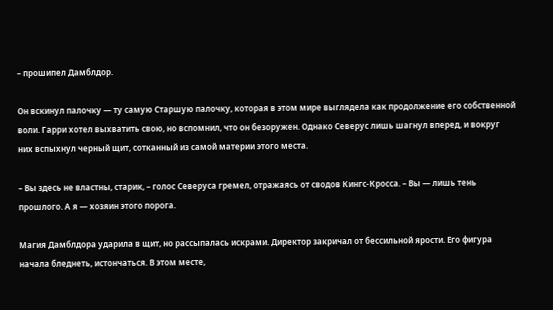– прошипел Дамблдор.

Он вскинул палочку — ту самую Старшую палочку, которая в этом мире выглядела как продолжение его собственной воли. Гарри хотел выхватить свою, но вспомнил, что он безоружен. Однако Северус лишь шагнул вперед, и вокруг них вспыхнул черный щит, сотканный из самой материи этого места.

– Вы здесь не властны, старик, – голос Северуса гремел, отражаясь от сводов Кингс-Кросса. – Вы — лишь тень прошлого. А я — хозяин этого порога.

Магия Дамблдора ударила в щит, но рассыпалась искрами. Директор закричал от бессильной ярости. Его фигура начала бледнеть, истончаться. В этом месте,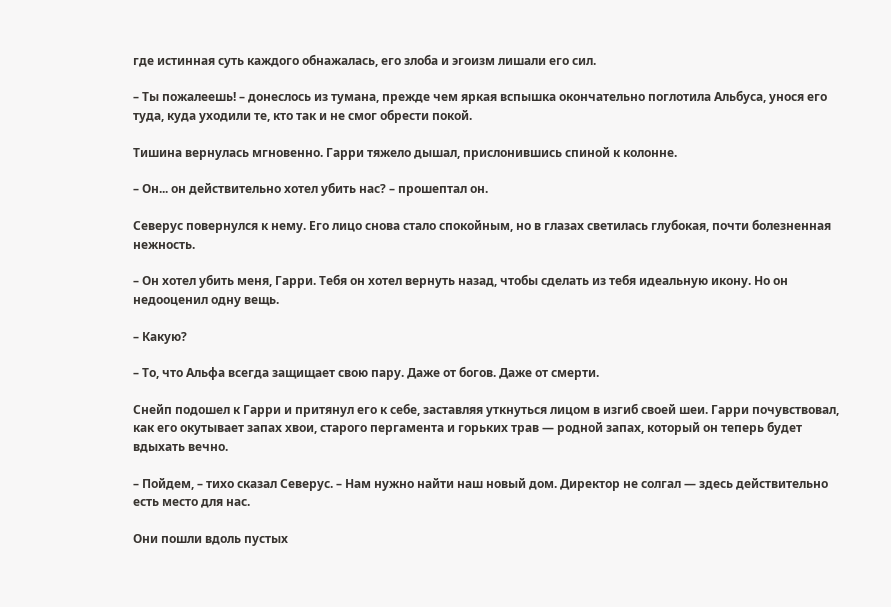где истинная суть каждого обнажалась, его злоба и эгоизм лишали его сил.

– Ты пожалеешь! – донеслось из тумана, прежде чем яркая вспышка окончательно поглотила Альбуса, унося его туда, куда уходили те, кто так и не смог обрести покой.

Тишина вернулась мгновенно. Гарри тяжело дышал, прислонившись спиной к колонне.

– Он... он действительно хотел убить нас? – прошептал он.

Северус повернулся к нему. Его лицо снова стало спокойным, но в глазах светилась глубокая, почти болезненная нежность.

– Он хотел убить меня, Гарри. Тебя он хотел вернуть назад, чтобы сделать из тебя идеальную икону. Но он недооценил одну вещь.

– Какую?

– То, что Альфа всегда защищает свою пару. Даже от богов. Даже от смерти.

Снейп подошел к Гарри и притянул его к себе, заставляя уткнуться лицом в изгиб своей шеи. Гарри почувствовал, как его окутывает запах хвои, старого пергамента и горьких трав — родной запах, который он теперь будет вдыхать вечно.

– Пойдем, – тихо сказал Северус. – Нам нужно найти наш новый дом. Директор не солгал — здесь действительно есть место для нас.

Они пошли вдоль пустых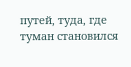путей, туда, где туман становился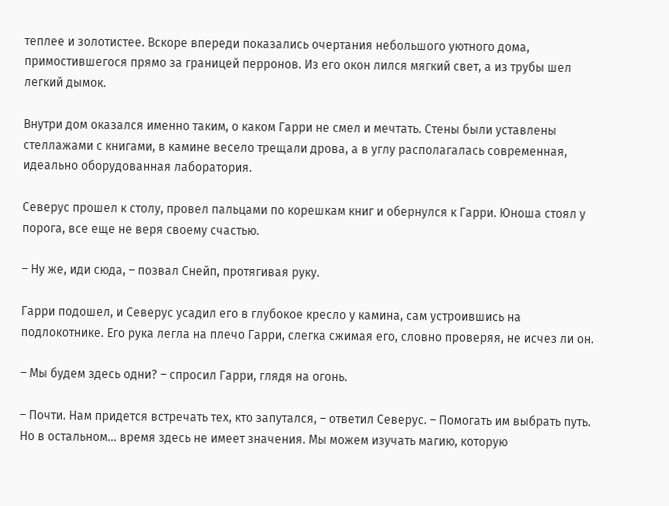теплее и золотистее. Вскоре впереди показались очертания небольшого уютного дома, примостившегося прямо за границей перронов. Из его окон лился мягкий свет, а из трубы шел легкий дымок.

Внутри дом оказался именно таким, о каком Гарри не смел и мечтать. Стены были уставлены стеллажами с книгами, в камине весело трещали дрова, а в углу располагалась современная, идеально оборудованная лаборатория.

Северус прошел к столу, провел пальцами по корешкам книг и обернулся к Гарри. Юноша стоял у порога, все еще не веря своему счастью.

– Ну же, иди сюда, – позвал Снейп, протягивая руку.

Гарри подошел, и Северус усадил его в глубокое кресло у камина, сам устроившись на подлокотнике. Его рука легла на плечо Гарри, слегка сжимая его, словно проверяя, не исчез ли он.

– Мы будем здесь одни? – спросил Гарри, глядя на огонь.

– Почти. Нам придется встречать тех, кто запутался, – ответил Северус. – Помогать им выбрать путь. Но в остальном... время здесь не имеет значения. Мы можем изучать магию, которую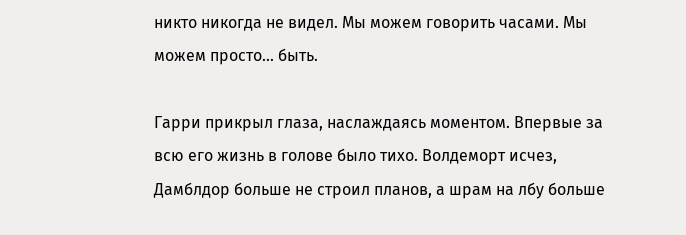никто никогда не видел. Мы можем говорить часами. Мы можем просто... быть.

Гарри прикрыл глаза, наслаждаясь моментом. Впервые за всю его жизнь в голове было тихо. Волдеморт исчез, Дамблдор больше не строил планов, а шрам на лбу больше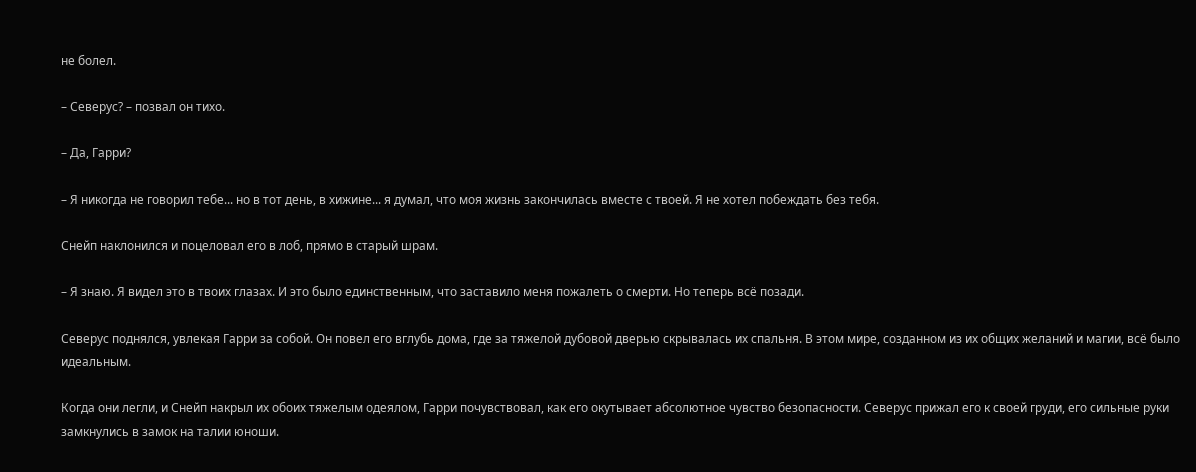не болел.

– Северус? – позвал он тихо.

– Да, Гарри?

– Я никогда не говорил тебе... но в тот день, в хижине... я думал, что моя жизнь закончилась вместе с твоей. Я не хотел побеждать без тебя.

Снейп наклонился и поцеловал его в лоб, прямо в старый шрам.

– Я знаю. Я видел это в твоих глазах. И это было единственным, что заставило меня пожалеть о смерти. Но теперь всё позади.

Северус поднялся, увлекая Гарри за собой. Он повел его вглубь дома, где за тяжелой дубовой дверью скрывалась их спальня. В этом мире, созданном из их общих желаний и магии, всё было идеальным.

Когда они легли, и Снейп накрыл их обоих тяжелым одеялом, Гарри почувствовал, как его окутывает абсолютное чувство безопасности. Северус прижал его к своей груди, его сильные руки замкнулись в замок на талии юноши.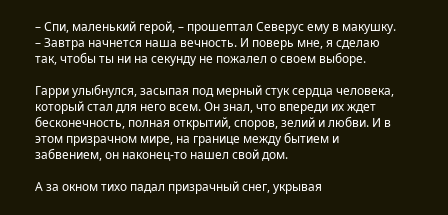– Спи, маленький герой, – прошептал Северус ему в макушку. – Завтра начнется наша вечность. И поверь мне, я сделаю так, чтобы ты ни на секунду не пожалел о своем выборе.

Гарри улыбнулся, засыпая под мерный стук сердца человека, который стал для него всем. Он знал, что впереди их ждет бесконечность, полная открытий, споров, зелий и любви. И в этом призрачном мире, на границе между бытием и забвением, он наконец-то нашел свой дом.

А за окном тихо падал призрачный снег, укрывая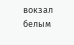вокзал белым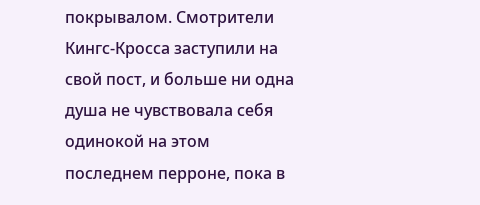покрывалом. Смотрители Кингс-Кросса заступили на свой пост, и больше ни одна душа не чувствовала себя одинокой на этом последнем перроне, пока в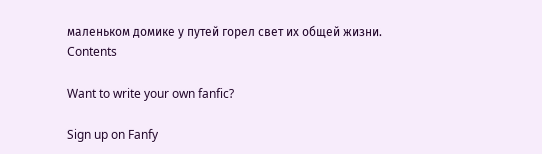маленьком домике у путей горел свет их общей жизни.
Contents

Want to write your own fanfic?

Sign up on Fanfy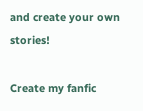and create your own stories!

Create my fanfic